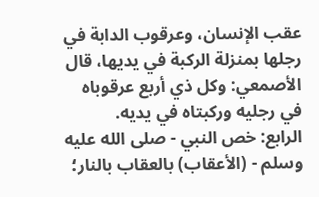عقب الإنسان، وعرقوب الدابة في رجلها بمنزلة الركبة في يديها، قال الأصمعي: وكل ذي أربع عرقوباه في رجليه وركبتاه في يديه.
الرابع: خص النبي - صلى الله عليه وسلم - (الأعقاب) بالعقاب بالنار؛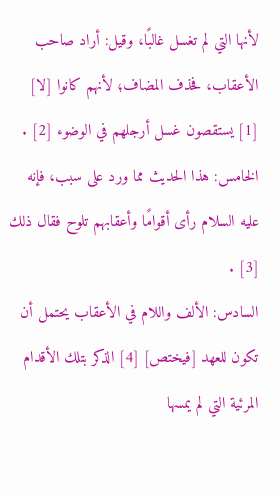لأنها التي لم تغسل غالبًا، وقيل: أراد صاحب الأعقاب، فحذف المضاف؛ لأنهم كانوا [لا] [1] يستقصون غسل أرجلهم في الوضوء [2] .
الخامس: هذا الحديث مما ورد على سبب، فإنه عليه السلام رأى أقوامًا وأعقابهم تلوح فقال ذلك [3] .
السادس: الألف واللام في الأعقاب يحتمل أن تكون للعهد [فيختص] [4] الذكر بتلك الأقدام المرئية التي لم يمسها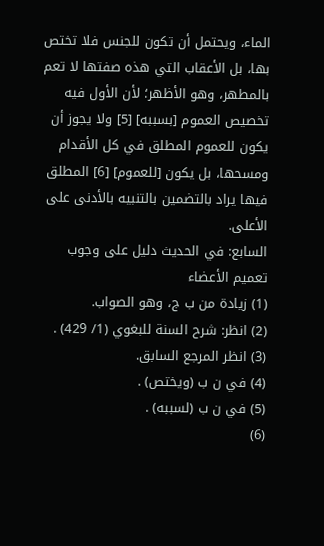الماء، ويحتمل أن تكون للجنس فلا تختص بها، بل الأعقاب التي هذه صفتها لا تعم بالمطهر، وهو الأظهر؛ لأن الأول فيه تخصيص العموم [بسببه] [5] ولا يجوز أن يكون للعموم المطلق في كل الأقدام ومسحها، بل يكون [للعموم] [6] المطلق فيها يراد بالتضمين بالتنبيه بالأدنى على الأعلى.
السابع: في الحديث دليل على وجوب تعميم الأعضاء
(1) زيادة من ب ج، وهو الصواب.
(2) انظر: شرح السنة للبغوي (1/ 429) .
(3) انظر المرجع السابق.
(4) في ن ب (ويختص) .
(5) في ن ب (لسببه) .
(6)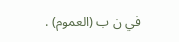في ن ب (العموم) .